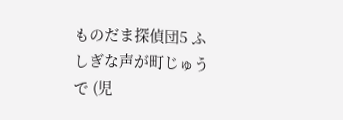ものだま探偵団5 ふしぎな声が町じゅうで (児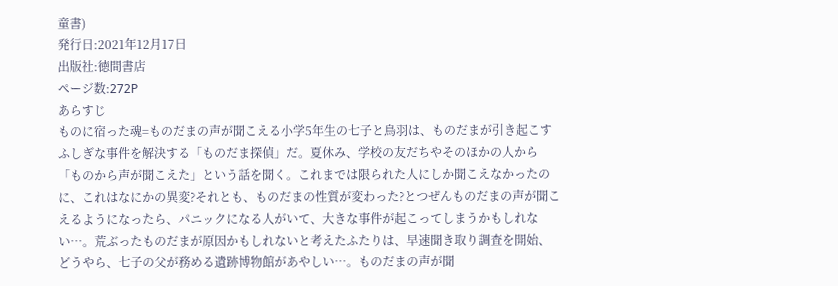童書)
発行日:2021年12月17日
出版社:徳間書店
ページ数:272P
あらすじ
ものに宿った魂=ものだまの声が聞こえる小学5年生の七子と鳥羽は、ものだまが引き起こすふしぎな事件を解決する「ものだま探偵」だ。夏休み、学校の友だちやそのほかの人から「ものから声が聞こえた」という話を聞く。これまでは限られた人にしか聞こえなかったのに、これはなにかの異変?それとも、ものだまの性質が変わった?とつぜんものだまの声が聞こえるようになったら、パニックになる人がいて、大きな事件が起こってしまうかもしれない…。荒ぶったものだまが原因かもしれないと考えたふたりは、早速聞き取り調査を開始、どうやら、七子の父が務める遺跡博物館があやしい…。ものだまの声が聞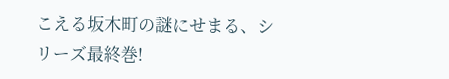こえる坂木町の謎にせまる、シリーズ最終巻!